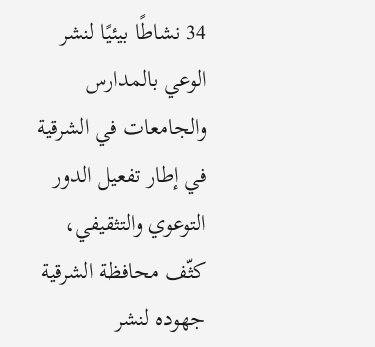34 نشاطًا بيئيًا لنشر الوعي بالمدارس والجامعات في الشرقية
في إطار تفعيل الدور التوعوي والتثقيفي، كثّف محافظة الشرقية جهوده لنشر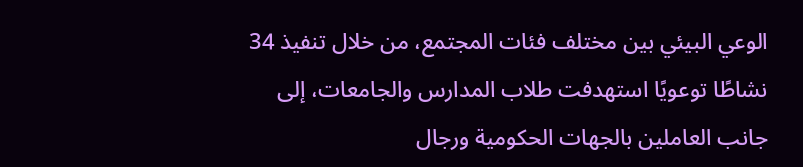الوعي البيئي بين مختلف فئات المجتمع، من خلال تنفيذ 34 نشاطًا توعويًا استهدفت طلاب المدارس والجامعات، إلى جانب العاملين بالجهات الحكومية ورجال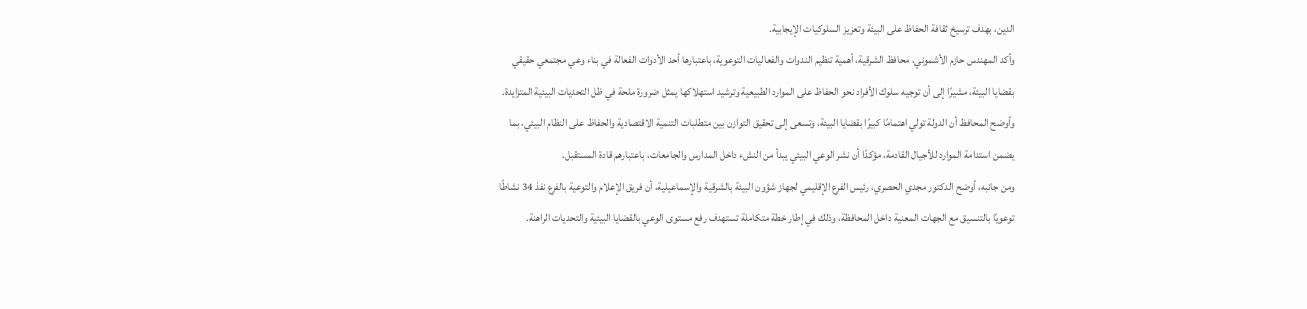الدين، بهدف ترسيخ ثقافة الحفاظ على البيئة وتعزيز السلوكيات الإيجابية.
وأكد المهندس حازم الأشموني، محافظ الشرقية، أهمية تنظيم الندوات والفعاليات التوعوية، باعتبارها أحد الأدوات الفعالة في بناء وعي مجتمعي حقيقي بقضايا البيئة، مشيرًا إلى أن توجيه سلوك الأفراد نحو الحفاظ على الموارد الطبيعية وترشيد استهلاكها يمثل ضرورة ملحة في ظل التحديات البيئية المتزايدة.
وأوضح المحافظ أن الدولة تولي اهتمامًا كبيرًا بقضايا البيئة، وتسعى إلى تحقيق التوازن بين متطلبات التنمية الاقتصادية والحفاظ على النظام البيئي، بما يضمن استدامة الموارد للأجيال القادمة، مؤكدًا أن نشر الوعي البيئي يبدأ من النشء داخل المدارس والجامعات، باعتبارهم قادة المستقبل.
ومن جانبه، أوضح الدكتور مجدي الحصري، رئيس الفرع الإقليمي لجهاز شؤون البيئة بالشرقية والإسماعيلية، أن فريق الإعلام والتوعية بالفرع نفذ 34 نشاطًا توعويًا بالتنسيق مع الجهات المعنية داخل المحافظة، وذلك في إطار خطة متكاملة تستهدف رفع مستوى الوعي بالقضايا البيئية والتحديات الراهنة.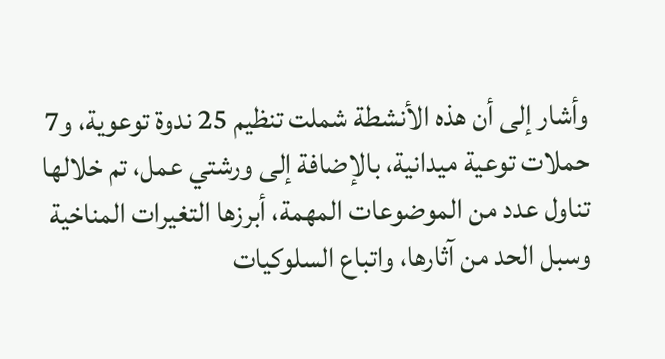وأشار إلى أن هذه الأنشطة شملت تنظيم 25 ندوة توعوية، و7 حملات توعية ميدانية، بالإضافة إلى ورشتي عمل، تم خلالها تناول عدد من الموضوعات المهمة، أبرزها التغيرات المناخية وسبل الحد من آثارها، واتباع السلوكيات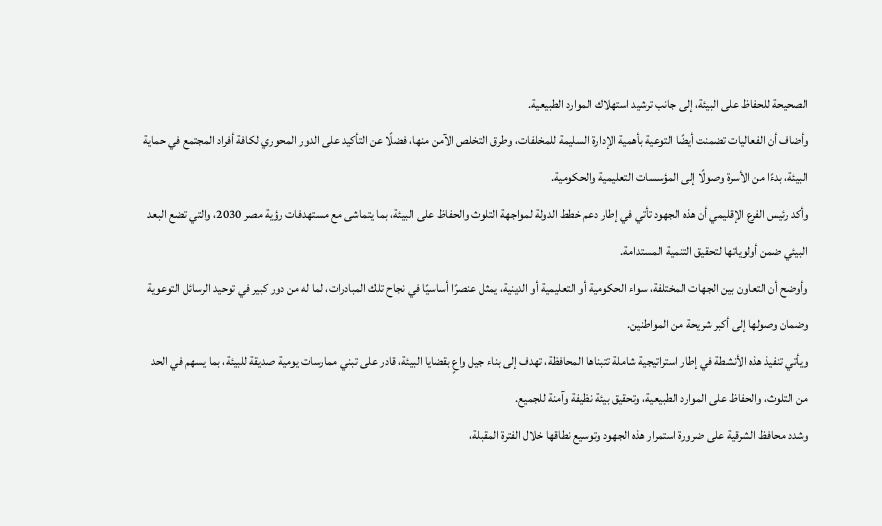الصحيحة للحفاظ على البيئة، إلى جانب ترشيد استهلاك الموارد الطبيعية.
وأضاف أن الفعاليات تضمنت أيضًا التوعية بأهمية الإدارة السليمة للمخلفات، وطرق التخلص الآمن منها، فضلًا عن التأكيد على الدور المحوري لكافة أفراد المجتمع في حماية البيئة، بدءًا من الأسرة وصولًا إلى المؤسسات التعليمية والحكومية.
وأكد رئيس الفرع الإقليمي أن هذه الجهود تأتي في إطار دعم خطط الدولة لمواجهة التلوث والحفاظ على البيئة، بما يتماشى مع مستهدفات رؤية مصر 2030، والتي تضع البعد البيئي ضمن أولوياتها لتحقيق التنمية المستدامة.
وأوضح أن التعاون بين الجهات المختلفة، سواء الحكومية أو التعليمية أو الدينية، يمثل عنصرًا أساسيًا في نجاح تلك المبادرات، لما له من دور كبير في توحيد الرسائل التوعوية وضمان وصولها إلى أكبر شريحة من المواطنين.
ويأتي تنفيذ هذه الأنشطة في إطار استراتيجية شاملة تتبناها المحافظة، تهدف إلى بناء جيل واعٍ بقضايا البيئة، قادر على تبني ممارسات يومية صديقة للبيئة، بما يسهم في الحد من التلوث، والحفاظ على الموارد الطبيعية، وتحقيق بيئة نظيفة وآمنة للجميع.
وشدد محافظ الشرقية على ضرورة استمرار هذه الجهود وتوسيع نطاقها خلال الفترة المقبلة،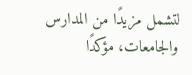لتشمل مزيدًا من المدارس والجامعات، مؤكدًا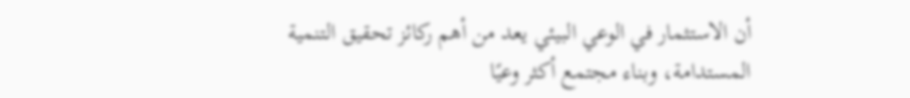أن الاستثمار في الوعي البيئي يعد من أهم ركائز تحقيق التنمية المستدامة، وبناء مجتمع أكثر وعيًا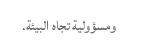ومسؤولية تجاه البيئة.